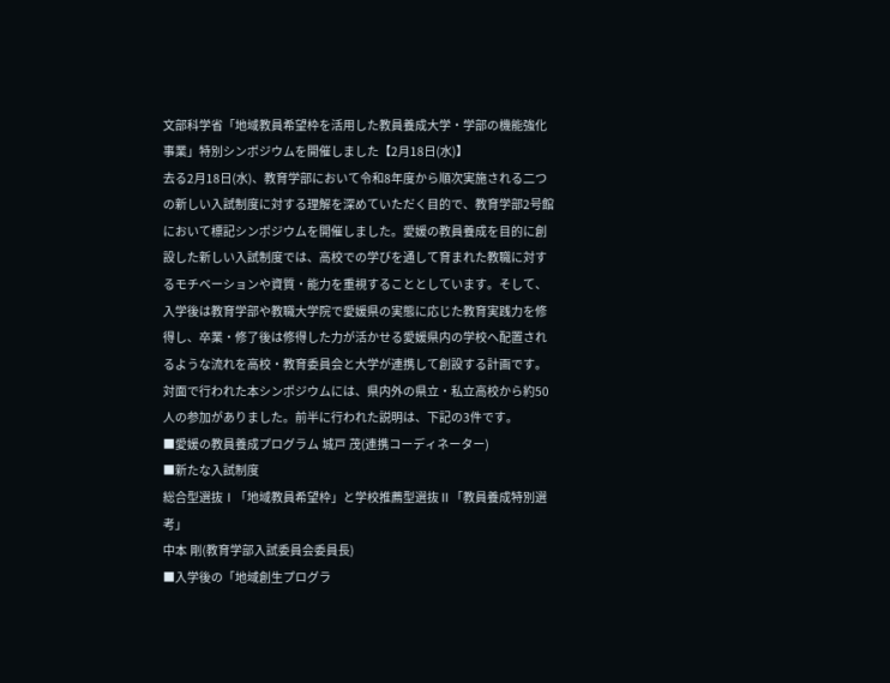文部科学省「地域教員希望枠を活用した教員養成大学・学部の機能強化事業」特別シンポジウムを開催しました【2月18日(水)】
去る2月18日(水)、教育学部において令和8年度から順次実施される二つの新しい入試制度に対する理解を深めていただく目的で、教育学部2号館において標記シンポジウムを開催しました。愛媛の教員養成を目的に創設した新しい入試制度では、高校での学びを通して育まれた教職に対するモチベーションや資質・能力を重視することとしています。そして、入学後は教育学部や教職大学院で愛媛県の実態に応じた教育実践力を修得し、卒業・修了後は修得した力が活かせる愛媛県内の学校へ配置されるような流れを高校・教育委員会と大学が連携して創設する計画です。
対面で行われた本シンポジウムには、県内外の県立・私立高校から約50人の参加がありました。前半に行われた説明は、下記の3件です。
■愛媛の教員養成プログラム 城戸 茂(連携コーディネーター)
■新たな入試制度
総合型選抜Ⅰ「地域教員希望枠」と学校推薦型選抜Ⅱ「教員養成特別選考」
中本 剛(教育学部入試委員会委員長)
■入学後の「地域創生プログラ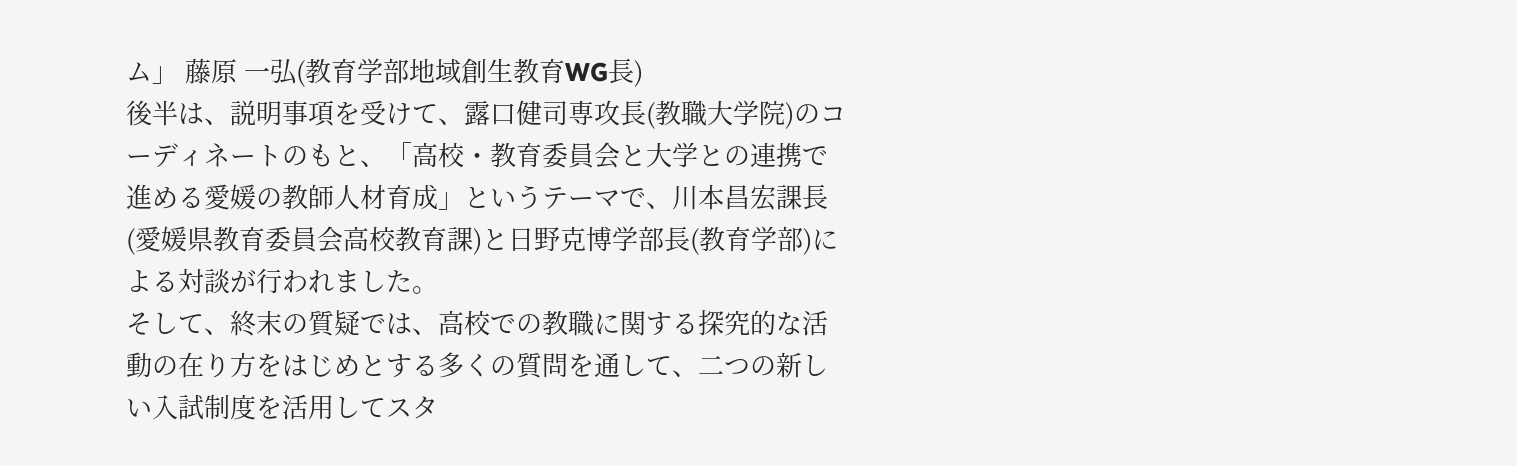ム」 藤原 一弘(教育学部地域創生教育WG長)
後半は、説明事項を受けて、露口健司専攻長(教職大学院)のコーディネートのもと、「高校・教育委員会と大学との連携で進める愛媛の教師人材育成」というテーマで、川本昌宏課長(愛媛県教育委員会高校教育課)と日野克博学部長(教育学部)による対談が行われました。
そして、終末の質疑では、高校での教職に関する探究的な活動の在り方をはじめとする多くの質問を通して、二つの新しい入試制度を活用してスタ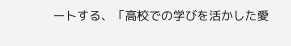ートする、「高校での学びを活かした愛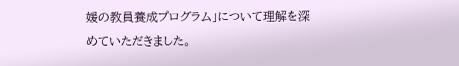媛の教員養成プログラム」について理解を深めていただきました。